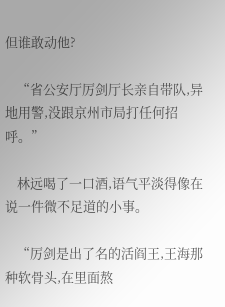但谁敢动他?

    “省公安厅厉剑厅长亲自带队,异地用警,没跟京州市局打任何招呼。”

    林远喝了一口酒,语气平淡得像在说一件微不足道的小事。

    “厉剑是出了名的活阎王,王海那种软骨头,在里面熬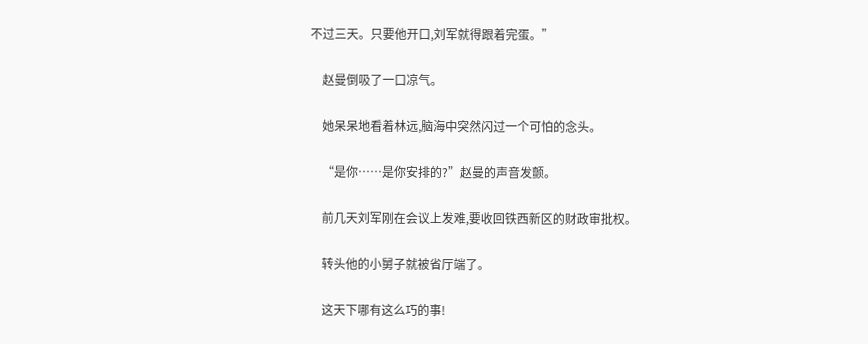不过三天。只要他开口,刘军就得跟着完蛋。”

    赵曼倒吸了一口凉气。

    她呆呆地看着林远,脑海中突然闪过一个可怕的念头。

    “是你……是你安排的?”赵曼的声音发颤。

    前几天刘军刚在会议上发难,要收回铁西新区的财政审批权。

    转头他的小舅子就被省厅端了。

    这天下哪有这么巧的事!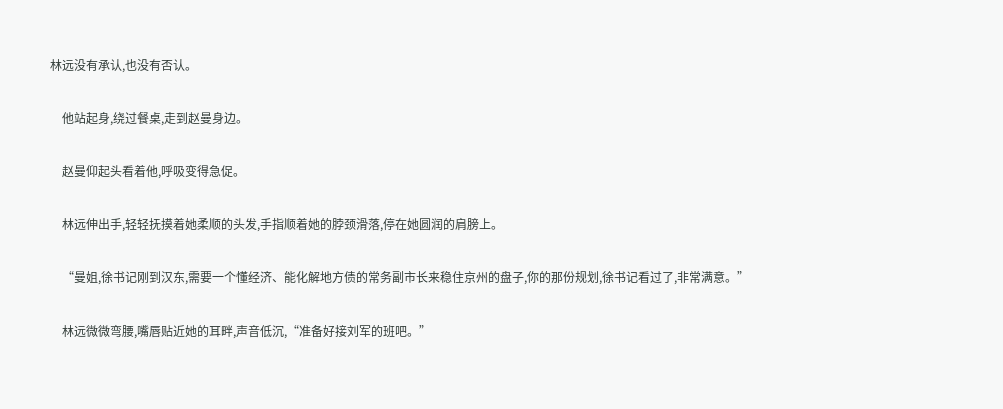林远没有承认,也没有否认。

    他站起身,绕过餐桌,走到赵曼身边。

    赵曼仰起头看着他,呼吸变得急促。

    林远伸出手,轻轻抚摸着她柔顺的头发,手指顺着她的脖颈滑落,停在她圆润的肩膀上。

    “曼姐,徐书记刚到汉东,需要一个懂经济、能化解地方债的常务副市长来稳住京州的盘子,你的那份规划,徐书记看过了,非常满意。”

    林远微微弯腰,嘴唇贴近她的耳畔,声音低沉,“准备好接刘军的班吧。”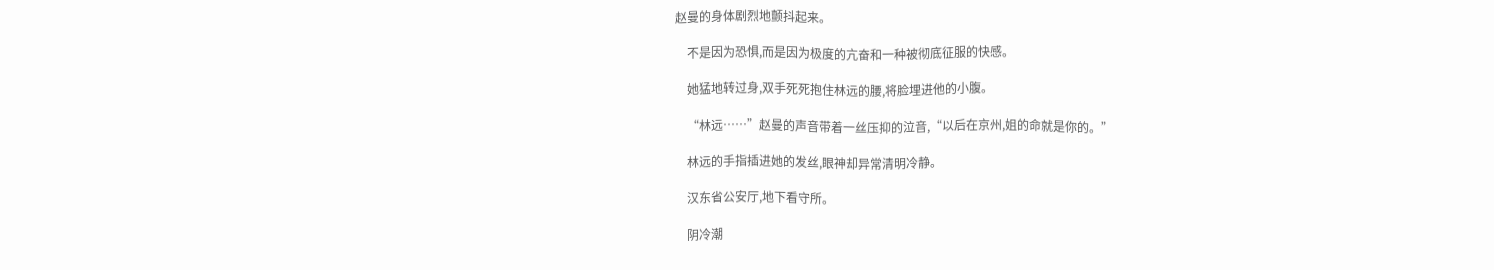赵曼的身体剧烈地颤抖起来。

    不是因为恐惧,而是因为极度的亢奋和一种被彻底征服的快感。

    她猛地转过身,双手死死抱住林远的腰,将脸埋进他的小腹。

    “林远……”赵曼的声音带着一丝压抑的泣音,“以后在京州,姐的命就是你的。”

    林远的手指插进她的发丝,眼神却异常清明冷静。

    汉东省公安厅,地下看守所。

    阴冷潮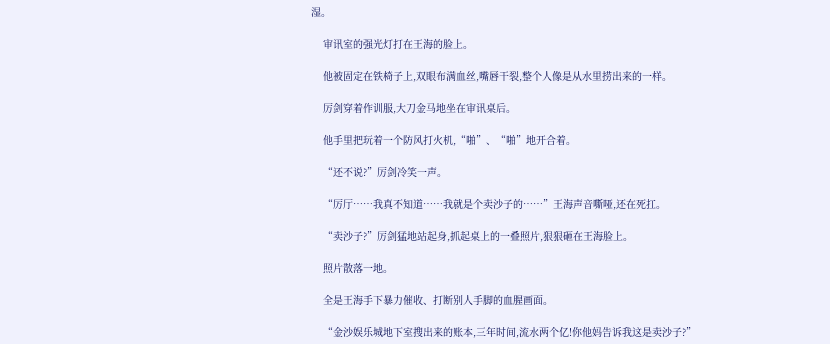湿。

    审讯室的强光灯打在王海的脸上。

    他被固定在铁椅子上,双眼布满血丝,嘴唇干裂,整个人像是从水里捞出来的一样。

    厉剑穿着作训服,大刀金马地坐在审讯桌后。

    他手里把玩着一个防风打火机,“啪”、“啪”地开合着。

    “还不说?”厉剑冷笑一声。

    “厉厅……我真不知道……我就是个卖沙子的……”王海声音嘶哑,还在死扛。

    “卖沙子?”厉剑猛地站起身,抓起桌上的一叠照片,狠狠砸在王海脸上。

    照片散落一地。

    全是王海手下暴力催收、打断别人手脚的血腥画面。

    “金沙娱乐城地下室搜出来的账本,三年时间,流水两个亿!你他妈告诉我这是卖沙子?”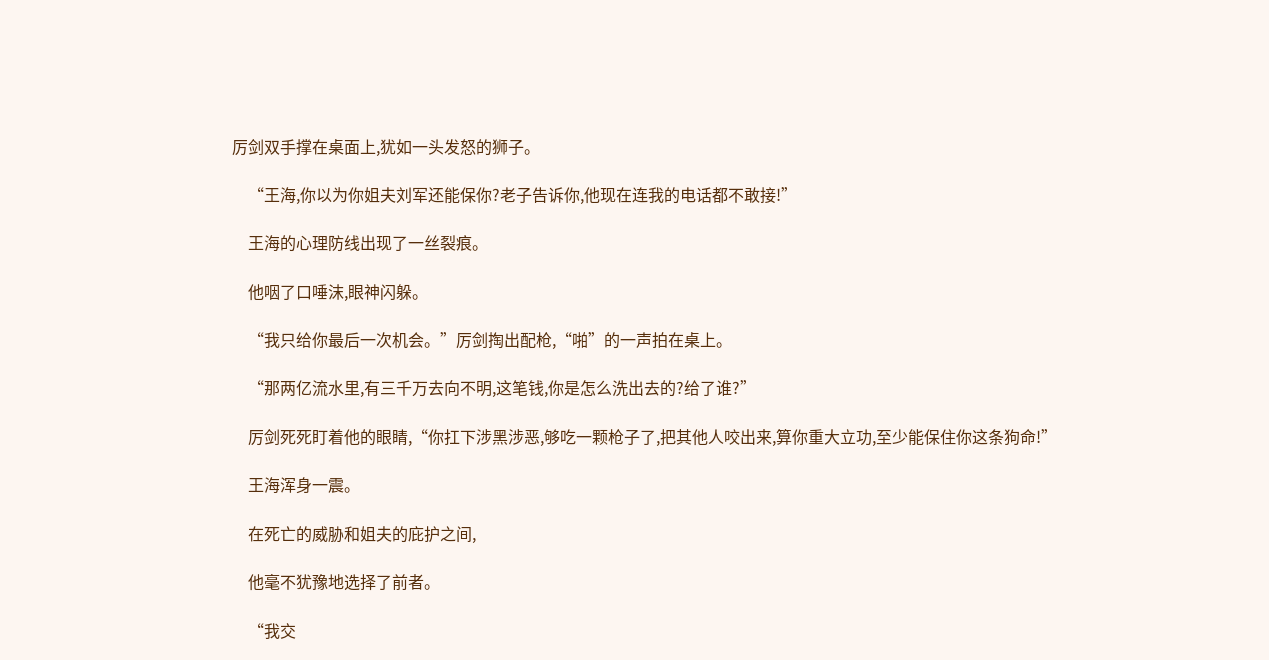厉剑双手撑在桌面上,犹如一头发怒的狮子。

    “王海,你以为你姐夫刘军还能保你?老子告诉你,他现在连我的电话都不敢接!”

    王海的心理防线出现了一丝裂痕。

    他咽了口唾沫,眼神闪躲。

    “我只给你最后一次机会。”厉剑掏出配枪,“啪”的一声拍在桌上。

    “那两亿流水里,有三千万去向不明,这笔钱,你是怎么洗出去的?给了谁?”

    厉剑死死盯着他的眼睛,“你扛下涉黑涉恶,够吃一颗枪子了,把其他人咬出来,算你重大立功,至少能保住你这条狗命!”

    王海浑身一震。

    在死亡的威胁和姐夫的庇护之间,

    他毫不犹豫地选择了前者。

    “我交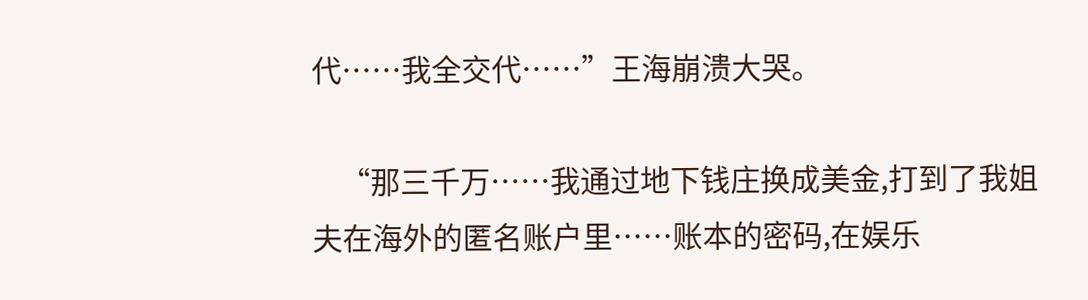代……我全交代……”王海崩溃大哭。

    “那三千万……我通过地下钱庄换成美金,打到了我姐夫在海外的匿名账户里……账本的密码,在娱乐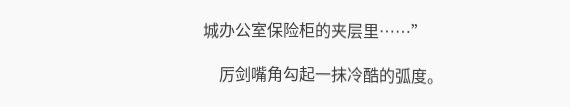城办公室保险柜的夹层里……”

    厉剑嘴角勾起一抹冷酷的弧度。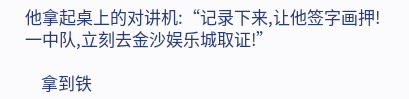他拿起桌上的对讲机:“记录下来,让他签字画押!一中队,立刻去金沙娱乐城取证!”

    拿到铁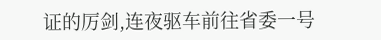证的厉剑,连夜驱车前往省委一号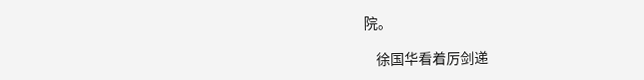院。

    徐国华看着厉剑递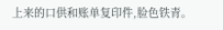上来的口供和账单复印件,脸色铁青。